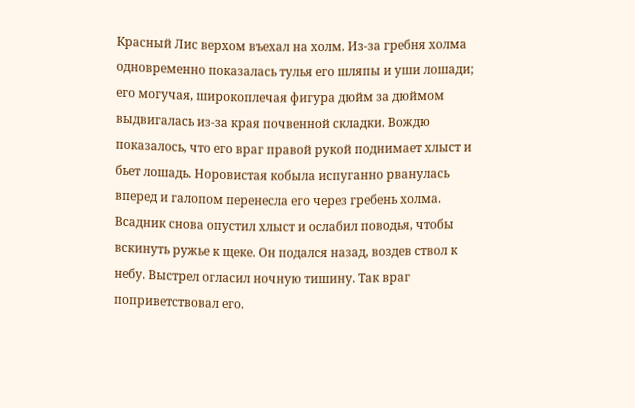Красный Лис верхом въехал на холм. Из-за гребня холма одновременно показалась тулья его шляпы и уши лошади; его могучая, широкоплечая фигура дюйм за дюймом выдвигалась из-за края почвенной складки. Вождю показалось, что его враг правой рукой поднимает хлыст и бьет лошадь. Норовистая кобыла испуганно рванулась вперед и галопом перенесла его через гребень холма. Всадник снова опустил хлыст и ослабил поводья, чтобы вскинуть ружье к щеке. Он подался назад, воздев ствол к небу. Выстрел огласил ночную тишину. Так враг поприветствовал его.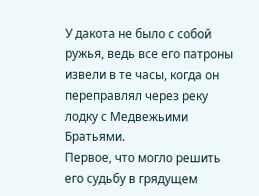У дакота не было с собой ружья, ведь все его патроны извели в те часы, когда он переправлял через реку лодку с Медвежьими Братьями.
Первое, что могло решить его судьбу в грядущем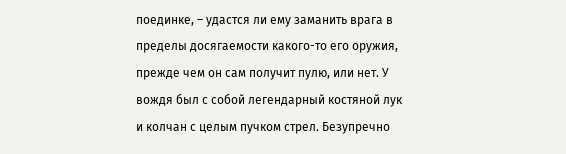поединке, – удастся ли ему заманить врага в пределы досягаемости какого-то его оружия, прежде чем он сам получит пулю, или нет. У вождя был с собой легендарный костяной лук и колчан с целым пучком стрел. Безупречно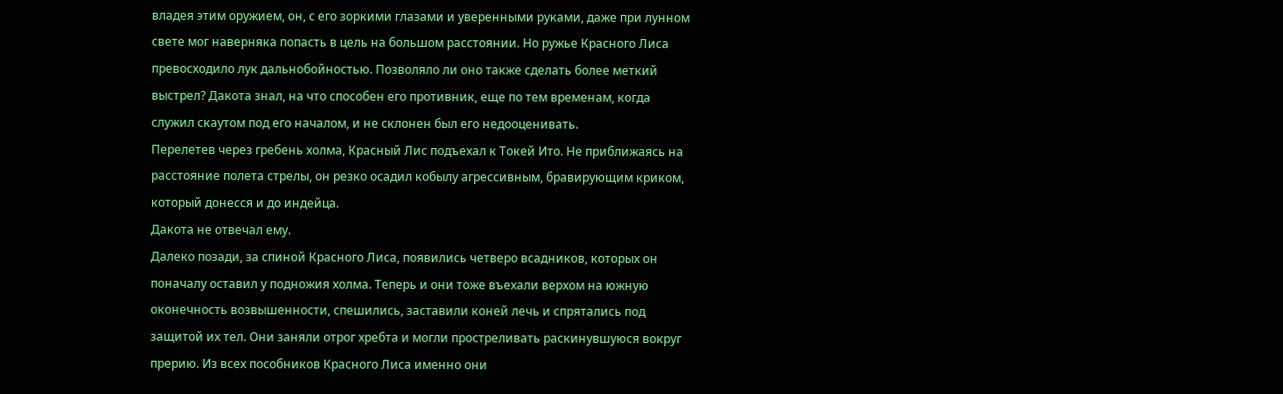владея этим оружием, он, с его зоркими глазами и уверенными руками, даже при лунном свете мог наверняка попасть в цель на большом расстоянии. Но ружье Красного Лиса превосходило лук дальнобойностью. Позволяло ли оно также сделать более меткий выстрел? Дакота знал, на что способен его противник, еще по тем временам, когда служил скаутом под его началом, и не склонен был его недооценивать.
Перелетев через гребень холма, Красный Лис подъехал к Токей Ито. Не приближаясь на расстояние полета стрелы, он резко осадил кобылу агрессивным, бравирующим криком, который донесся и до индейца.
Дакота не отвечал ему.
Далеко позади, за спиной Красного Лиса, появились четверо всадников, которых он поначалу оставил у подножия холма. Теперь и они тоже въехали верхом на южную оконечность возвышенности, спешились, заставили коней лечь и спрятались под защитой их тел. Они заняли отрог хребта и могли простреливать раскинувшуюся вокруг прерию. Из всех пособников Красного Лиса именно они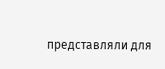представляли для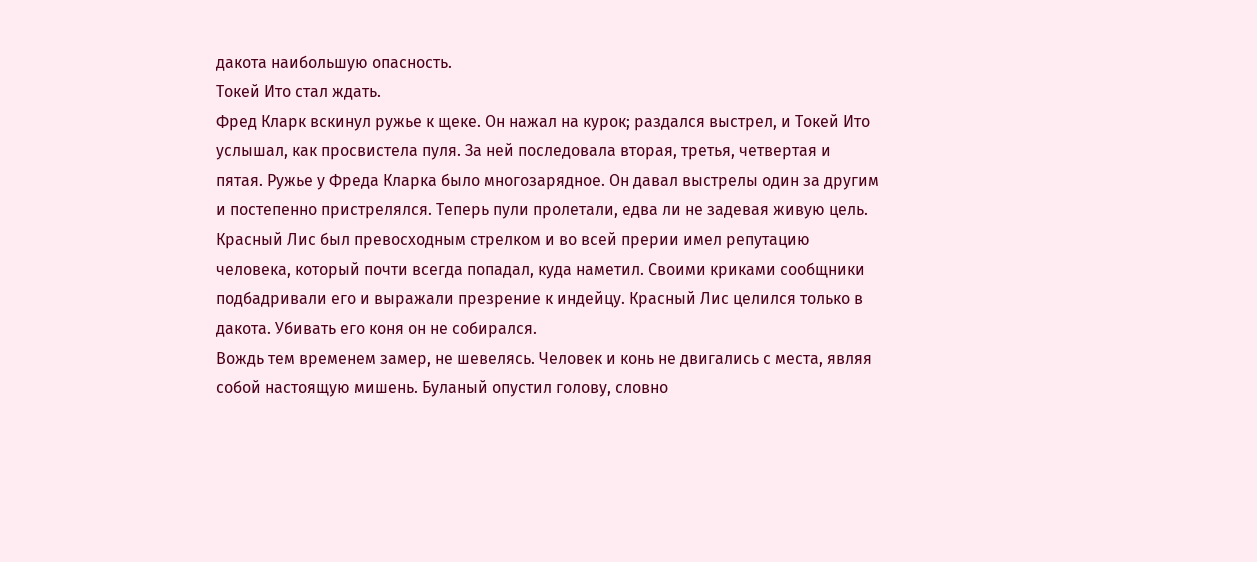дакота наибольшую опасность.
Токей Ито стал ждать.
Фред Кларк вскинул ружье к щеке. Он нажал на курок; раздался выстрел, и Токей Ито услышал, как просвистела пуля. За ней последовала вторая, третья, четвертая и пятая. Ружье у Фреда Кларка было многозарядное. Он давал выстрелы один за другим и постепенно пристрелялся. Теперь пули пролетали, едва ли не задевая живую цель. Красный Лис был превосходным стрелком и во всей прерии имел репутацию человека, который почти всегда попадал, куда наметил. Своими криками сообщники подбадривали его и выражали презрение к индейцу. Красный Лис целился только в дакота. Убивать его коня он не собирался.
Вождь тем временем замер, не шевелясь. Человек и конь не двигались с места, являя собой настоящую мишень. Буланый опустил голову, словно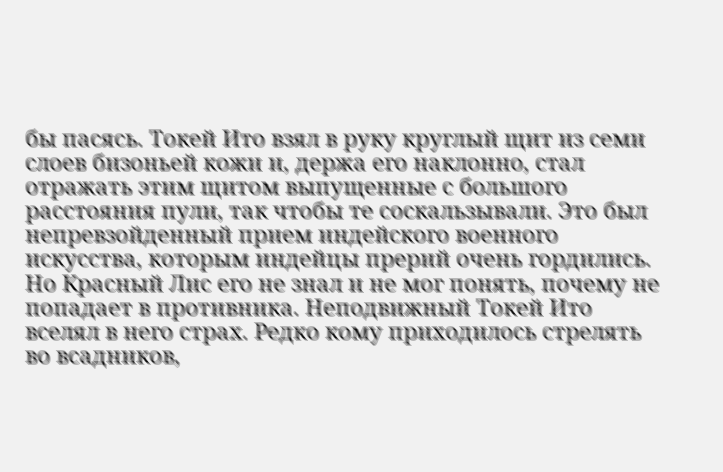бы пасясь. Токей Ито взял в руку круглый щит из семи слоев бизоньей кожи и, держа его наклонно, стал отражать этим щитом выпущенные с большого расстояния пули, так чтобы те соскальзывали. Это был непревзойденный прием индейского военного искусства, которым индейцы прерий очень гордились. Но Красный Лис его не знал и не мог понять, почему не попадает в противника. Неподвижный Токей Ито вселял в него страх. Редко кому приходилось стрелять во всадников,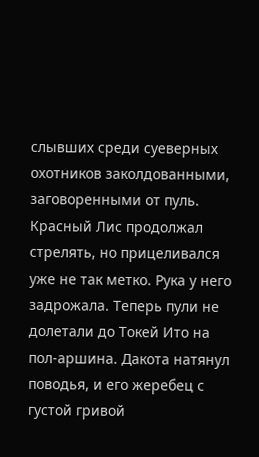слывших среди суеверных охотников заколдованными, заговоренными от пуль.
Красный Лис продолжал стрелять, но прицеливался уже не так метко. Рука у него задрожала. Теперь пули не долетали до Токей Ито на пол-аршина. Дакота натянул поводья, и его жеребец с густой гривой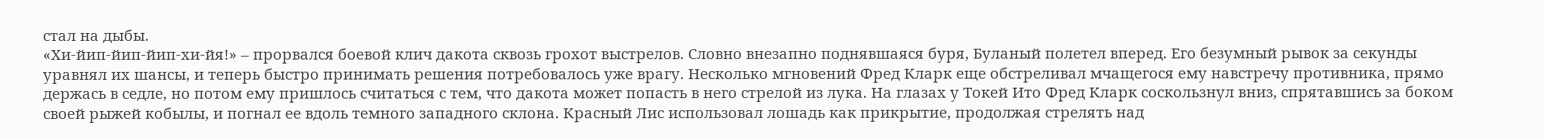стал на дыбы.
«Хи-йип-йип-йип-хи-йя!» – прорвался боевой клич дакота сквозь грохот выстрелов. Словно внезапно поднявшаяся буря, Буланый полетел вперед. Его безумный рывок за секунды уравнял их шансы, и теперь быстро принимать решения потребовалось уже врагу. Несколько мгновений Фред Кларк еще обстреливал мчащегося ему навстречу противника, прямо держась в седле, но потом ему пришлось считаться с тем, что дакота может попасть в него стрелой из лука. На глазах у Токей Ито Фред Кларк соскользнул вниз, спрятавшись за боком своей рыжей кобылы, и погнал ее вдоль темного западного склона. Красный Лис использовал лошадь как прикрытие, продолжая стрелять над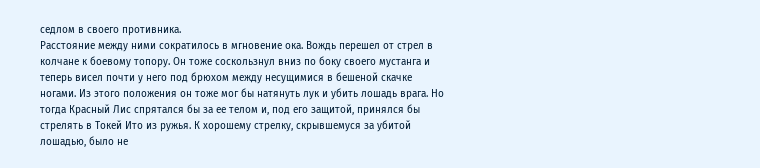седлом в своего противника.
Расстояние между ними сократилось в мгновение ока. Вождь перешел от стрел в колчане к боевому топору. Он тоже соскользнул вниз по боку своего мустанга и теперь висел почти у него под брюхом между несущимися в бешеной скачке ногами. Из этого положения он тоже мог бы натянуть лук и убить лошадь врага. Но тогда Красный Лис спрятался бы за ее телом и, под его защитой, принялся бы стрелять в Токей Ито из ружья. К хорошему стрелку, скрывшемуся за убитой лошадью, было не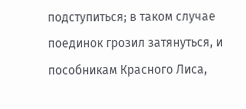подступиться; в таком случае поединок грозил затянуться, и пособникам Красного Лиса,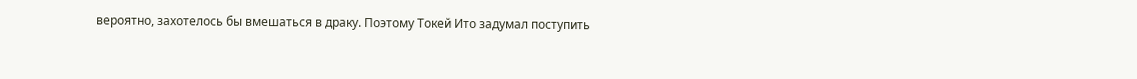вероятно, захотелось бы вмешаться в драку. Поэтому Токей Ито задумал поступить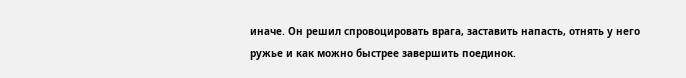иначе. Он решил спровоцировать врага, заставить напасть, отнять у него ружье и как можно быстрее завершить поединок.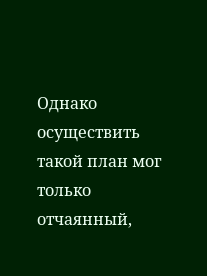Однако осуществить такой план мог только отчаянный,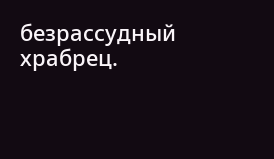безрассудный храбрец.